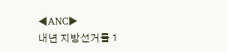◀ANC▶
내년 지방선거를 1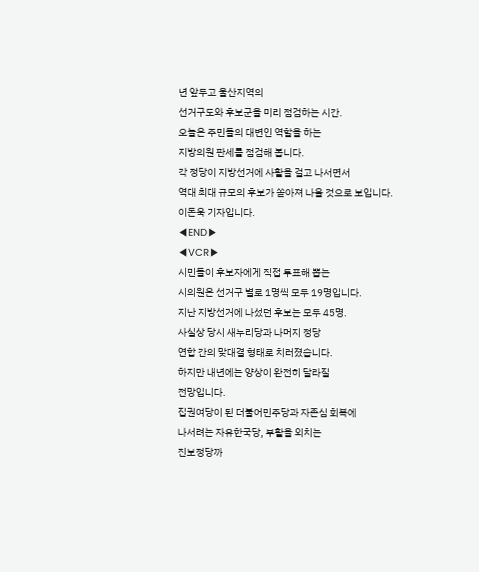년 앞두고 울산지역의
선거구도와 후보군을 미리 점검하는 시간.
오늘은 주민들의 대변인 역할을 하는
지방의원 판세를 점검해 봅니다.
각 정당이 지방선거에 사활을 걸고 나서면서
역대 최대 규모의 후보가 쏟아져 나올 것으로 보입니다.
이돈욱 기자입니다.
◀END▶
◀VCR▶
시민들이 후보자에게 직접 투표해 뽑는
시의원은 선거구 별로 1명씩 모두 19명입니다.
지난 지방선거에 나섰던 후보는 모두 45명.
사실상 당시 새누리당과 나머지 정당
연합 간의 맞대결 형태로 치러졌습니다.
하지만 내년에는 양상이 완전히 달라질
전망입니다.
집권여당이 된 더불어민주당과 자존심 회복에
나서려는 자유한국당, 부활을 외치는
진보정당까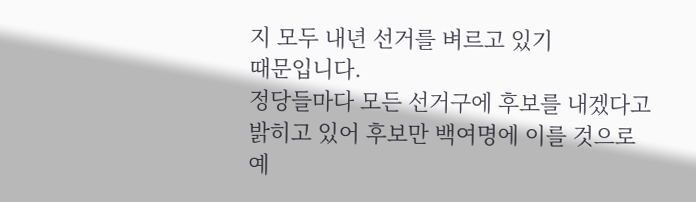지 모두 내년 선거를 벼르고 있기
때문입니다.
정당들마다 모든 선거구에 후보를 내겠다고
밝히고 있어 후보만 백여명에 이를 것으로
예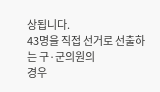상됩니다.
43명을 직접 선거로 선출하는 구·군의원의
경우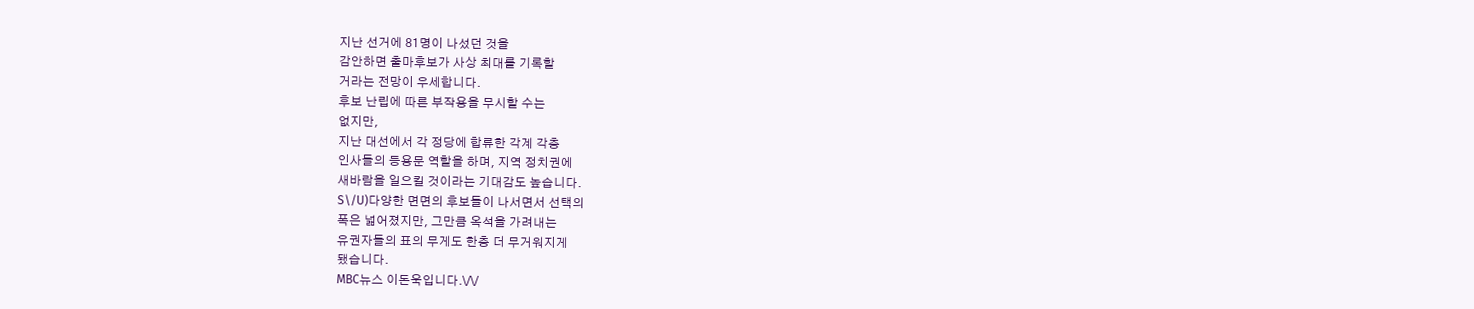지난 선거에 81명이 나섰던 것을
감안하면 출마후보가 사상 최대를 기록할
거라는 전망이 우세합니다.
후보 난립에 따른 부작용을 무시할 수는
없지만,
지난 대선에서 각 정당에 합류한 각계 각층
인사들의 등용문 역할을 하며, 지역 정치권에
새바람을 일으킬 것이라는 기대감도 높습니다.
S\/U)다양한 면면의 후보들이 나서면서 선택의
폭은 넓어졌지만, 그만큼 옥석을 가려내는
유권자들의 표의 무게도 한층 더 무거워지게
됐습니다.
MBC뉴스 이돈욱입니다.\/\/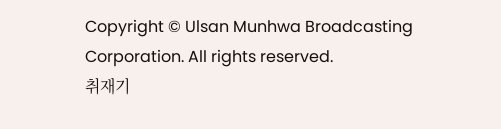Copyright © Ulsan Munhwa Broadcasting Corporation. All rights reserved.
취재기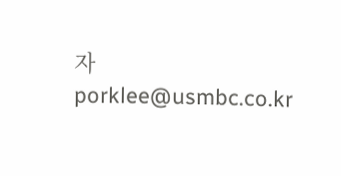자
porklee@usmbc.co.kr